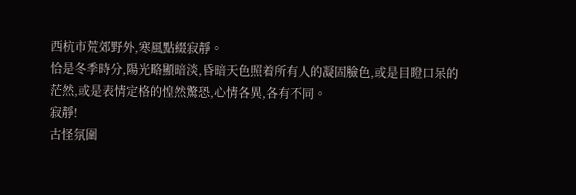西杭市荒郊野外,寒風點綴寂靜。
恰是冬季時分,陽光略顯暗淡,昏暗天色照着所有人的凝固臉色,或是目瞪口呆的茫然,或是表情定格的惶然驚恐,心情各異,各有不同。
寂靜!
古怪氛圍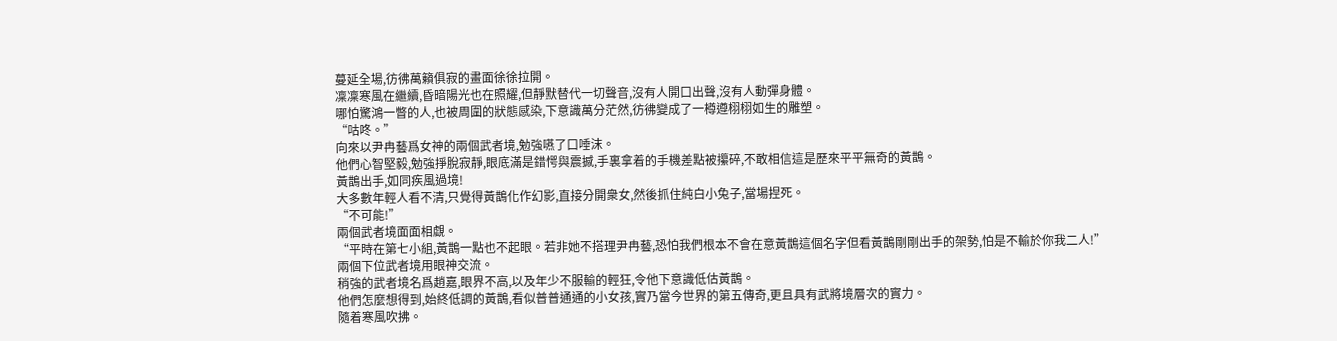蔓延全場,彷彿萬籟俱寂的畫面徐徐拉開。
凜凜寒風在繼續,昏暗陽光也在照耀,但靜默替代一切聲音,沒有人開口出聲,沒有人動彈身體。
哪怕驚鴻一瞥的人,也被周圍的狀態感染,下意識萬分茫然,彷彿變成了一樽遵栩栩如生的雕塑。
“咕咚。”
向來以尹冉藝爲女神的兩個武者境,勉強嚥了口唾沫。
他們心智堅毅,勉強掙脫寂靜,眼底滿是錯愕與震撼,手裏拿着的手機差點被攥碎,不敢相信這是歷來平平無奇的黃鵲。
黃鵲出手,如同疾風過境!
大多數年輕人看不清,只覺得黃鵲化作幻影,直接分開衆女,然後抓住純白小兔子,當場捏死。
“不可能!”
兩個武者境面面相覷。
“平時在第七小組,黃鵲一點也不起眼。若非她不搭理尹冉藝,恐怕我們根本不會在意黃鵲這個名字但看黃鵲剛剛出手的架勢,怕是不輸於你我二人!”
兩個下位武者境用眼神交流。
稍強的武者境名爲趙嘉,眼界不高,以及年少不服輸的輕狂,令他下意識低估黃鵲。
他們怎麼想得到,始終低調的黃鵲,看似普普通通的小女孩,實乃當今世界的第五傳奇,更且具有武將境層次的實力。
隨着寒風吹拂。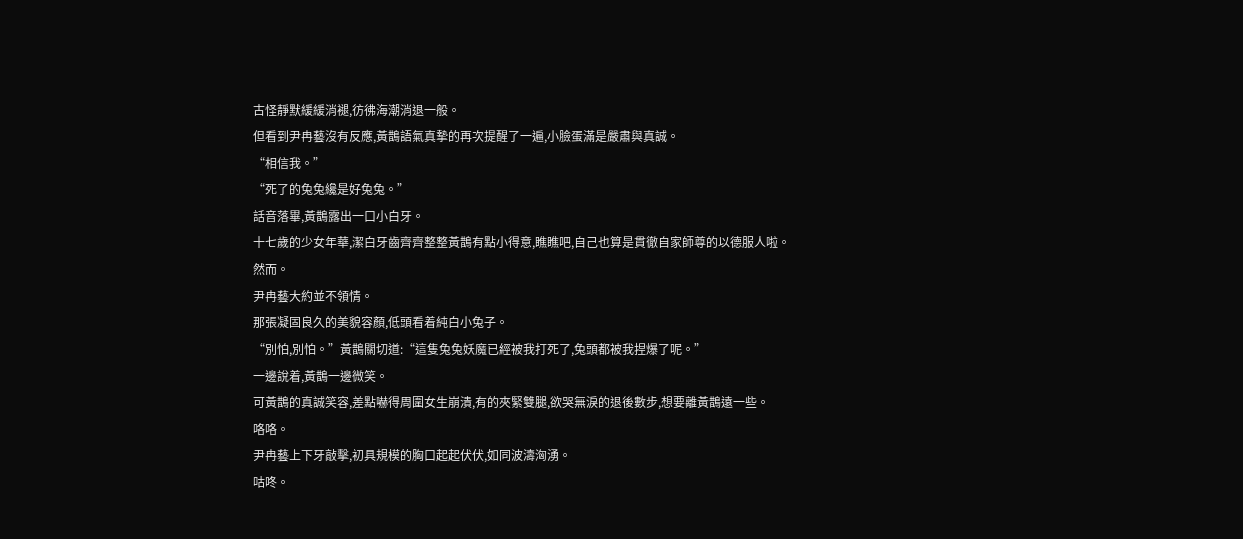古怪靜默緩緩消褪,彷彿海潮消退一般。
但看到尹冉藝沒有反應,黃鵲語氣真摯的再次提醒了一遍,小臉蛋滿是嚴肅與真誠。
“相信我。”
“死了的兔兔纔是好兔兔。”
話音落畢,黃鵲露出一口小白牙。
十七歲的少女年華,潔白牙齒齊齊整整黃鵲有點小得意,瞧瞧吧,自己也算是貫徹自家師尊的以德服人啦。
然而。
尹冉藝大約並不領情。
那張凝固良久的美貌容顏,低頭看着純白小兔子。
“別怕,別怕。”黃鵲關切道:“這隻兔兔妖魔已經被我打死了,兔頭都被我捏爆了呢。”
一邊說着,黃鵲一邊微笑。
可黃鵲的真誠笑容,差點嚇得周圍女生崩潰,有的夾緊雙腿,欲哭無淚的退後數步,想要離黃鵲遠一些。
咯咯。
尹冉藝上下牙敲擊,初具規模的胸口起起伏伏,如同波濤洶湧。
咕咚。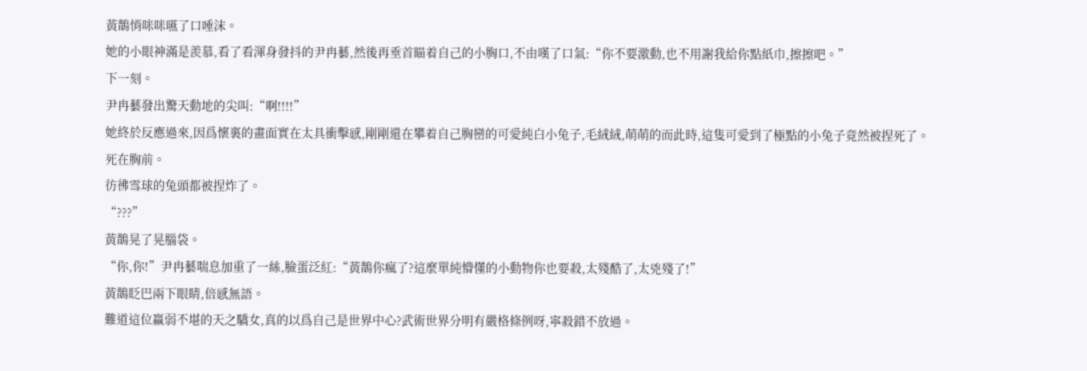黃鵲悄咪咪嚥了口唾沫。
她的小眼神滿是羨慕,看了看渾身發抖的尹冉藝,然後再垂首瞄着自己的小胸口,不由嘆了口氣:“你不要激動,也不用謝我給你點紙巾,擦擦吧。”
下一刻。
尹冉藝發出驚天動地的尖叫:“啊!!!!”
她終於反應過來,因爲懷裏的畫面實在太具衝擊感,剛剛還在攀着自己胸巒的可愛純白小兔子,毛絨絨,萌萌的而此時,這隻可愛到了極點的小兔子竟然被捏死了。
死在胸前。
彷彿雪球的兔頭都被捏炸了。
“???”
黃鵲晃了晃腦袋。
“你,你!”尹冉藝喘息加重了一絲,臉蛋泛紅:“黃鵲你瘋了?這麼單純懵懂的小動物你也要殺,太殘酷了,太兇殘了!”
黃鵲眨巴兩下眼睛,倍感無語。
難道這位羸弱不堪的天之驕女,真的以爲自己是世界中心?武術世界分明有嚴格條例呀,寧殺錯不放過。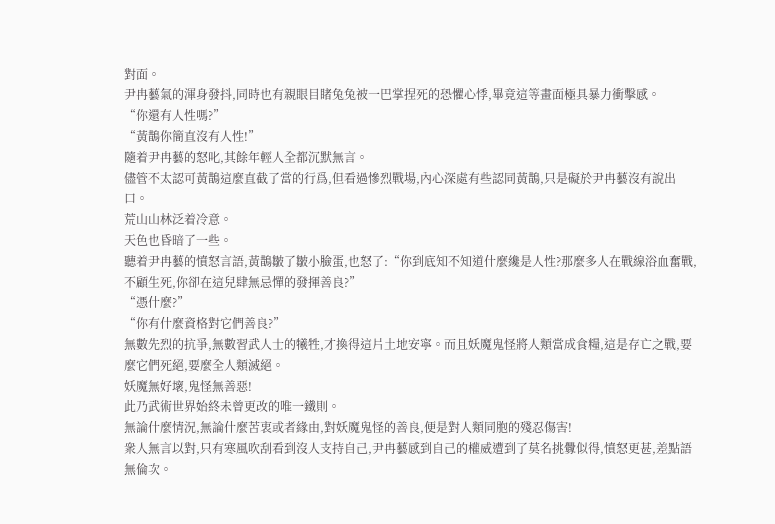對面。
尹冉藝氣的渾身發抖,同時也有親眼目睹兔兔被一巴掌捏死的恐懼心悸,畢竟這等畫面極具暴力衝擊感。
“你還有人性嗎?”
“黃鵲你簡直沒有人性!”
隨着尹冉藝的怒叱,其餘年輕人全都沉默無言。
儘管不太認可黃鵲這麼直截了當的行爲,但看過慘烈戰場,內心深處有些認同黃鵲,只是礙於尹冉藝沒有說出口。
荒山山林泛着冷意。
天色也昏暗了一些。
聽着尹冉藝的憤怒言語,黃鵲皺了皺小臉蛋,也怒了:“你到底知不知道什麼纔是人性?那麼多人在戰線浴血奮戰,不顧生死,你卻在這兒肆無忌憚的發揮善良?”
“憑什麼?”
“你有什麼資格對它們善良?”
無數先烈的抗爭,無數習武人士的犧牲,才換得這片土地安寧。而且妖魔鬼怪將人類當成食糧,這是存亡之戰,要麼它們死絕,要麼全人類滅絕。
妖魔無好壞,鬼怪無善惡!
此乃武術世界始終未曾更改的唯一鐵則。
無論什麼情況,無論什麼苦衷或者緣由,對妖魔鬼怪的善良,便是對人類同胞的殘忍傷害!
衆人無言以對,只有寒風吹刮看到沒人支持自己,尹冉藝感到自己的權威遭到了莫名挑釁似得,憤怒更甚,差點語無倫次。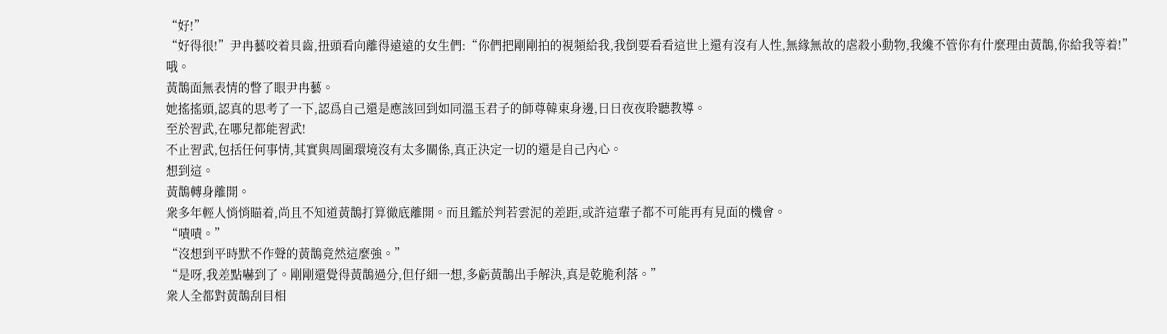“好!”
“好得很!”尹冉藝咬着貝齒,扭頭看向離得遠遠的女生們:“你們把剛剛拍的視頻給我,我倒要看看這世上還有沒有人性,無緣無故的虐殺小動物,我纔不管你有什麼理由黃鵲,你給我等着!”
哦。
黃鵲面無表情的瞥了眼尹冉藝。
她搖搖頭,認真的思考了一下,認爲自己還是應該回到如同溫玉君子的師尊韓東身邊,日日夜夜聆聽教導。
至於習武,在哪兒都能習武!
不止習武,包括任何事情,其實與周圍環境沒有太多關係,真正決定一切的還是自己內心。
想到這。
黃鵲轉身離開。
衆多年輕人悄悄瞄着,尚且不知道黃鵲打算徹底離開。而且鑑於判若雲泥的差距,或許這輩子都不可能再有見面的機會。
“嘖嘖。”
“沒想到平時默不作聲的黃鵲竟然這麼強。”
“是呀,我差點嚇到了。剛剛還覺得黃鵲過分,但仔細一想,多虧黃鵲出手解決,真是乾脆利落。”
衆人全都對黃鵲刮目相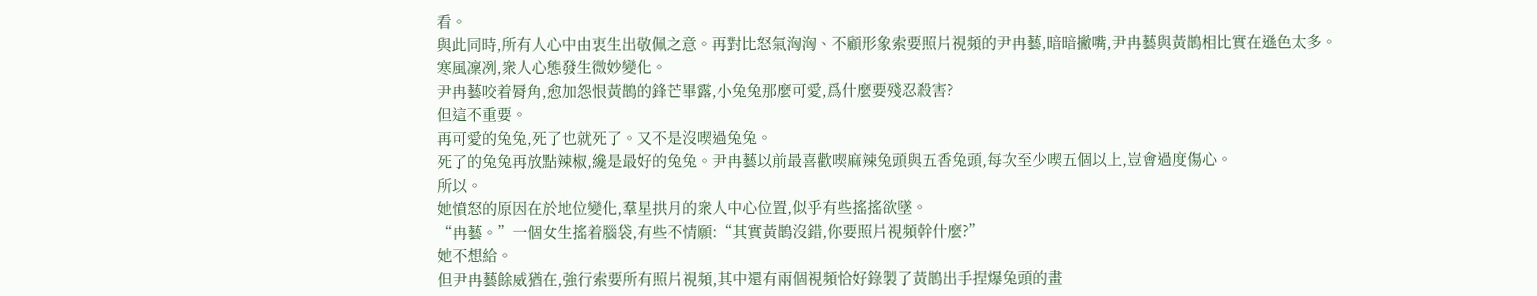看。
與此同時,所有人心中由衷生出敬佩之意。再對比怒氣洶洶、不顧形象索要照片視頻的尹冉藝,暗暗撇嘴,尹冉藝與黃鵲相比實在遜色太多。
寒風凜冽,衆人心態發生微妙變化。
尹冉藝咬着脣角,愈加怨恨黃鵲的鋒芒畢露,小兔兔那麼可愛,爲什麼要殘忍殺害?
但這不重要。
再可愛的兔兔,死了也就死了。又不是沒喫過兔兔。
死了的兔兔再放點辣椒,纔是最好的兔兔。尹冉藝以前最喜歡喫麻辣兔頭與五香兔頭,每次至少喫五個以上,豈會過度傷心。
所以。
她憤怒的原因在於地位變化,羣星拱月的衆人中心位置,似乎有些搖搖欲墜。
“冉藝。”一個女生搖着腦袋,有些不情願:“其實黃鵲沒錯,你要照片視頻幹什麼?”
她不想給。
但尹冉藝餘威猶在,強行索要所有照片視頻,其中還有兩個視頻恰好錄製了黃鵲出手捏爆兔頭的畫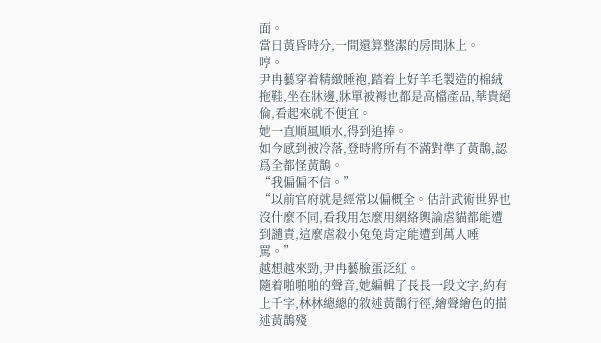面。
當日黃昏時分,一間還算整潔的房間牀上。
哼。
尹冉藝穿着精緻睡袍,踏着上好羊毛製造的棉絨拖鞋,坐在牀邊,牀單被褥也都是高檔產品,華貴絕倫,看起來就不便宜。
她一直順風順水,得到追捧。
如今感到被冷落,登時將所有不滿對準了黃鵲,認爲全都怪黃鵲。
“我偏偏不信。”
“以前官府就是經常以偏概全。估計武術世界也沒什麼不同,看我用怎麼用網絡輿論虐貓都能遭到譴責,這麼虐殺小兔兔肯定能遭到萬人唾罵。”
越想越來勁,尹冉藝臉蛋泛紅。
隨着啪啪啪的聲音,她編輯了長長一段文字,約有上千字,林林總總的敘述黃鵲行徑,繪聲繪色的描述黃鵲殘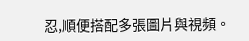忍,順便搭配多張圖片與視頻。